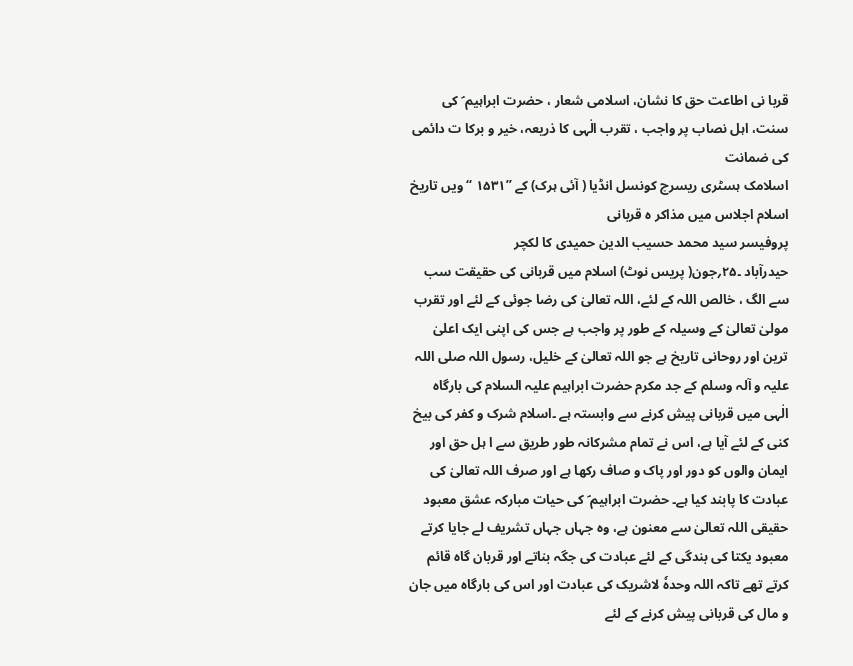قربا نی اطاعت حق کا نشان، اسلامی شعار ، حضرت ابراہیم ؑ کی سنت، اہل نصاب پر واجب ، تقرب الٰہی کا ذریعہ، خیر و برکا ت دائمی کی ضمانت
اسلامک ہسٹری ریسرچ کونسل انڈیا ( آئی ہرک) کے ’’۱۵۳۱ ‘‘ ویں تاریخ اسلام اجلاس میں مذاکر ہ قربانی
پروفیسر سید محمد حسیب الدین حمیدی کا لکچر
حیدرآباد ۔۲۵؍جون( پریس نوٹ) اسلام میں قربانی کی حقیقت سب سے الگ ، خالص اللہ کے لئے، اللہ تعالیٰ کی رضا جوئی کے لئے اور تقرب مولیٰ تعالیٰ کے وسیلہ کے طور پر واجب ہے جس کی اپنی ایک اعلیٰ ترین اور روحانی تاریخ ہے جو اللہ تعالیٰ کے خلیل، رسول اللہ صلی اللہ علیہ و آلہ وسلم کے جد مکرم حضرت ابراہیم علیہ السلام کی بارگاہ الٰہی میں قربانی پیش کرنے سے وابستہ ہے ۔اسلام شرک و کفر کی بیخ کنی کے لئے آیا ہے، اس نے تمام مشرکانہ طور طریق سے ا ہل حق اور ایمان والوں کو دور اور پاک و صاف رکھا ہے اور صرف اللہ تعالیٰ کی عبادت کا پابند کیا ہے۔ حضرت ابراہیم ؑ کی حیات مبارکہ عشق معبود حقیقی اللہ تعالیٰ سے معنون ہے، وہ جہاں جہاں تشریف لے جایا کرتے معبود یکتا کی بندگی کے لئے عبادت کی جگہ بناتے اور قربان گاہ قائم کرتے تھے تاکہ اللہ وحدہٗ لاشریک کی عبادت اور اس کی بارگاہ میں جان و مال کی قربانی پیش کرنے کے لئے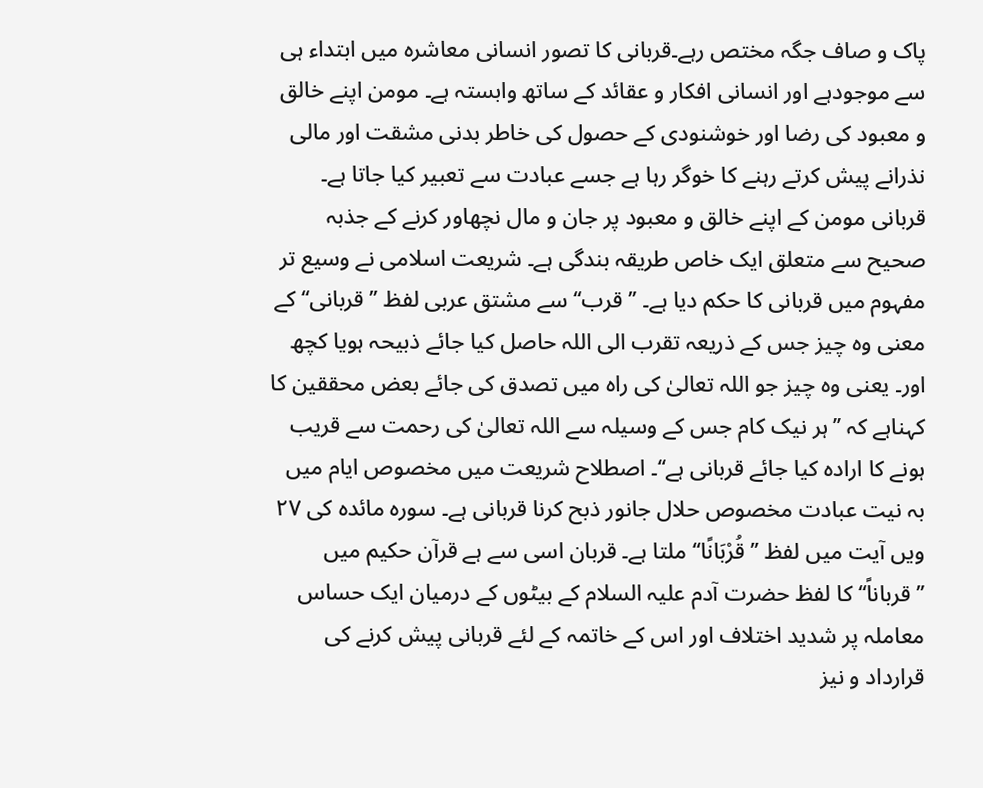پاک و صاف جگہ مختص رہے۔قربانی کا تصور انسانی معاشرہ میں ابتداء ہی سے موجودہے اور انسانی افکار و عقائد کے ساتھ وابستہ ہے۔ مومن اپنے خالق و معبود کی رضا اور خوشنودی کے حصول کی خاطر بدنی مشقت اور مالی نذرانے پیش کرتے رہنے کا خوگر رہا ہے جسے عبادت سے تعبیر کیا جاتا ہے۔ قربانی مومن کے اپنے خالق و معبود پر جان و مال نچھاور کرنے کے جذبہ صحیح سے متعلق ایک خاص طریقہ بندگی ہے۔ شریعت اسلامی نے وسیع تر مفہوم میں قربانی کا حکم دیا ہے۔ ’’قرب‘‘ سے مشتق عربی لفظ ’’قربانی‘‘ کے معنی وہ چیز جس کے ذریعہ تقرب الی اللہ حاصل کیا جائے ذبیحہ ہویا کچھ اور۔ یعنی وہ چیز جو اللہ تعالیٰ کی راہ میں تصدق کی جائے بعض محققین کا کہناہے کہ ’’ہر نیک کام جس کے وسیلہ سے اللہ تعالیٰ کی رحمت سے قریب ہونے کا ارادہ کیا جائے قربانی ہے‘‘۔ اصطلاح شریعت میں مخصوص ایام میں بہ نیت عبادت مخصوص حلال جانور ذبح کرنا قربانی ہے۔ سورہ مائدہ کی ۲۷ ویں آیت میں لفظ ’’قُرْبَانًا‘‘ ملتا ہے۔ قربان اسی سے ہے قرآن حکیم میں ’’قرباناً‘‘ کا لفظ حضرت آدم علیہ السلام کے بیٹوں کے درمیان ایک حساس معاملہ پر شدید اختلاف اور اس کے خاتمہ کے لئے قربانی پیش کرنے کی قرارداد و نیز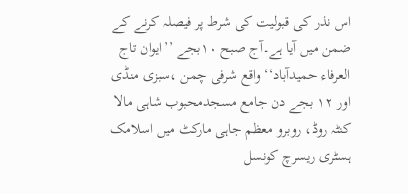اس نذر کی قبولیت کی شرط پر فیصلہ کرنے کے ضمن میں آیا ہے۔آج صبح ۱۰بجے ’’ایوان تاج العرفاء حمیدآباد‘‘ واقع شرفی چمن ،سبزی منڈی اور ۱۲ بجے دن جامع مسجدمحبوب شاہی مالا کنٹہ روڈ، روبرو معظم جاہی مارکٹ میں اسلامک ہسٹری ریسرچ کونسل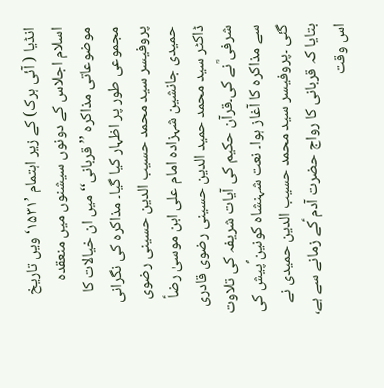انڈیا ( آئی ہرک) کے زیر اہتمام ’۱۵۳۱‘ ویں تاریخ اسلام اجلاس کے دونوں سیشنوں میں منعقدہ موضوعاتی مذاکرہ ’’قربانی‘‘میں ان خیالات کا مجموعی طور پر اظہار کیا گیا۔ مذاکرہ کی نگرانی پروفیسر سید محمد حسیب الدین حسینی رضوی حمیدی جانشین شہزادہ امام علی ابن موسیٰ رضاؑ ڈاکٹر سید محمد حمید الدین حسینی رضوی قادری شرفی ؒنے کی۔قرآن حکیم کی آیات شریفہ کی تلاوت سے مذاکرہ کا آغاز ہوا۔ نعت شہنشاہ کونین ؐپیش کی گئی ۔پروفیسر سید محمد حسیب الدین حمیدی نے بتایا کہ قربانی کا رواج حضرت آدم ؑکے زمانے سے ہے، اس وقت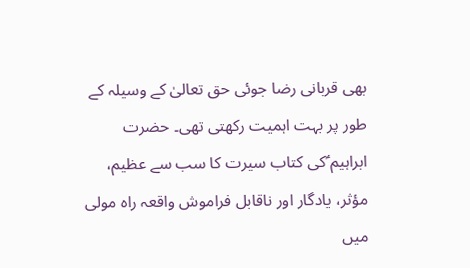بھی قربانی رضا جوئی حق تعالیٰ کے وسیلہ کے طور پر بہت اہمیت رکھتی تھی۔ حضرت ابراہیم ؑکی کتاب سیرت کا سب سے عظیم، مؤثر، یادگار اور ناقابل فراموش واقعہ راہ مولی میں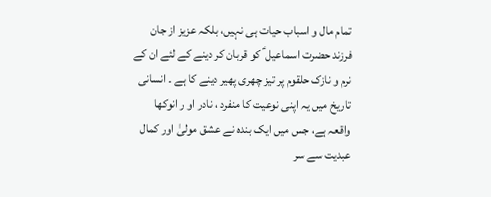تمام مال و اسباب حیات ہی نہیں، بلکہ عزیز از جان فرزند حضرت اسماعیل ؑ کو قربان کر دینے کے لئے ان کے نرم و نازک حلقوم پر تیز چھری پھیر دینے کا ہے ۔ انسانی تاریخ میں یہ اپنی نوعیت کا منفرد ، نادر او ر انوکھا واقعہ ہے، جس میں ایک بندہ نے عشق مولیٰ اور کمال عبدیت سے سر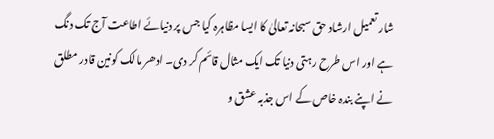شار تعمیل ارشاد حق سبحانہ تعالیٰ کا ایسا مظاہرہ کیا جس پر دنیائے اطاعت آج تک دنگ ہے اور اس طرح رہتی دنیا تک ایک مثال قائم کر دی۔ ادھر مالک کونین قادر مطلق نے اپنے بندہ خاص کے اس جذبہ عشق و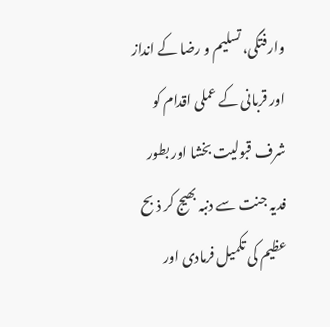وارفتگی، تسلیم و رضا کے انداز اور قربانی کے عملی اقدام کو شرف قبولیت بخشا اور بطور فدیہ جنت سے دنبہ بھیج کر ذبح عظیم کی تکمیل فرمادی اور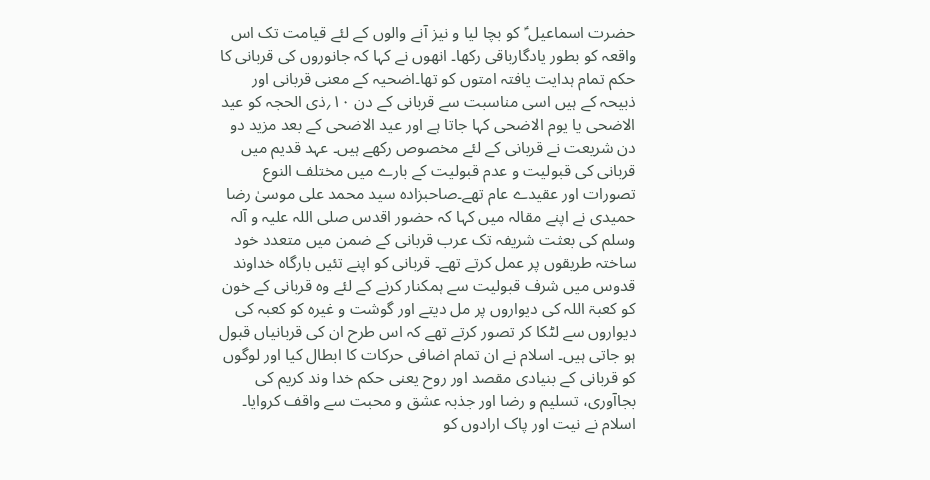حضرت اسماعیل ؑ کو بچا لیا و نیز آنے والوں کے لئے قیامت تک اس واقعہ کو بطور یادگارباقی رکھا۔ انھوں نے کہا کہ جانوروں کی قربانی کا حکم تمام ہدایت یافتہ امتوں کو تھا۔اضحیہ کے معنی قربانی اور ذبیحہ کے ہیں اسی مناسبت سے قربانی کے دن ۱۰؍ذی الحجہ کو عید الاضحی یا یوم الاضحی کہا جاتا ہے اور عید الاضحی کے بعد مزید دو دن شریعت نے قربانی کے لئے مخصوص رکھے ہیں۔ عہد قدیم میں قربانی کی قبولیت و عدم قبولیت کے بارے میں مختلف النوع تصورات اور عقیدے عام تھے۔صاحبزادہ سید محمد علی موسیٰ رضا حمیدی نے اپنے مقالہ میں کہا کہ حضور اقدس صلی اللہ علیہ و آلہ وسلم کی بعثت شریفہ تک عرب قربانی کے ضمن میں متعدد خود ساختہ طریقوں پر عمل کرتے تھے۔ قربانی کو اپنے تئیں بارگاہ خداوند قدوس میں شرف قبولیت سے ہمکنار کرنے کے لئے وہ قربانی کے خون کو کعبۃ اللہ کی دیواروں پر مل دیتے اور گوشت و غیرہ کو کعبہ کی دیواروں سے لٹکا کر تصور کرتے تھے کہ اس طرح ان کی قربانیاں قبول ہو جاتی ہیں۔ اسلام نے ان تمام اضافی حرکات کا ابطال کیا اور لوگوں کو قربانی کے بنیادی مقصد اور روح یعنی حکم خدا وند کریم کی بجاآوری، تسلیم و رضا اور جذبہ عشق و محبت سے واقف کروایا۔ اسلام نے نیت اور پاک ارادوں کو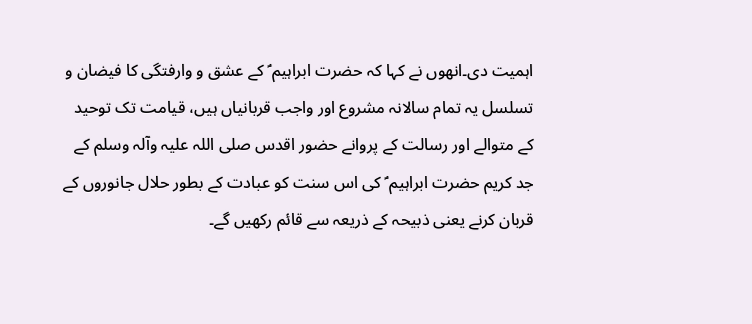اہمیت دی۔انھوں نے کہا کہ حضرت ابراہیم ؑ کے عشق و وارفتگی کا فیضان و تسلسل یہ تمام سالانہ مشروع اور واجب قربانیاں ہیں، قیامت تک توحید کے متوالے اور رسالت کے پروانے حضور اقدس صلی اللہ علیہ وآلہ وسلم کے جد کریم حضرت ابراہیم ؑ کی اس سنت کو عبادت کے بطور حلال جانوروں کے قربان کرنے یعنی ذبیحہ کے ذریعہ سے قائم رکھیں گے۔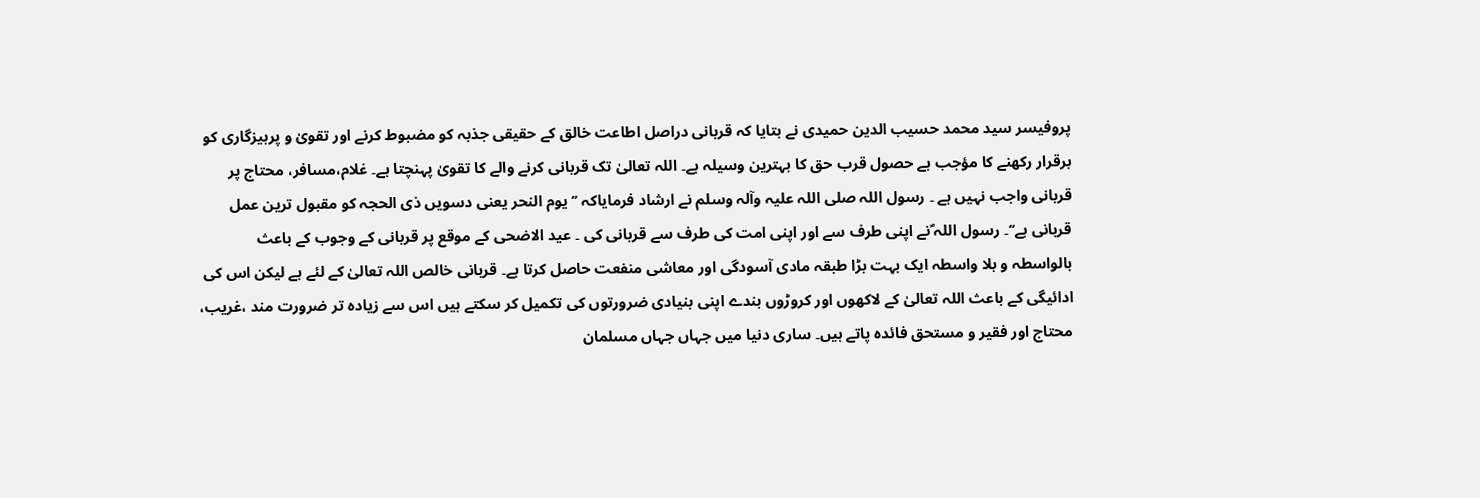پروفیسر سید محمد حسیب الدین حمیدی نے بتایا کہ قربانی دراصل اطاعت خالق کے حقیقی جذبہ کو مضبوط کرنے اور تقویٰ و پرہیزگاری کو برقرار رکھنے کا مؤجب ہے حصول قرب حق کا بہترین وسیلہ ہے۔ اللہ تعالیٰ تک قربانی کرنے والے کا تقویٰ پہنچتا ہے۔ غلام،مسافر، محتاج پر قربانی واجب نہیں ہے ۔ رسول اللہ صلی اللہ علیہ وآلہ وسلم نے ارشاد فرمایاکہ ’’یوم النحر یعنی دسویں ذی الحجہ کو مقبول ترین عمل قربانی ہے‘‘۔ رسول اللہ ؐنے اپنی طرف سے اور اپنی امت کی طرف سے قربانی کی ۔ عید الاضحی کے موقع پر قربانی کے وجوب کے باعث بالواسطہ و بلا واسطہ ایک بہت بڑا طبقہ مادی آسودگی اور معاشی منفعت حاصل کرتا ہے۔ قربانی خالص اللہ تعالیٰ کے لئے ہے لیکن اس کی ادائیگی کے باعث اللہ تعالیٰ کے لاکھوں اور کروڑوں بندے اپنی بنیادی ضرورتوں کی تکمیل کر سکتے ہیں اس سے زیادہ تر ضرورت مند ،غریب، محتاج اور فقیر و مستحق فائدہ پاتے ہیں۔ ساری دنیا میں جہاں جہاں مسلمان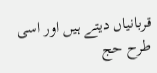قربانیاں دیتے ہیں اور اسی طرح حج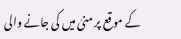کے موقع پر منیٰ میں کی جانے والی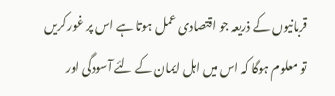قربانیوں کے ذریعہ جو اقتصادی عمل ہوتا ہے اس پر غور کریں تو معلوم ہوگا کہ اس میں اہل ایمان کے لئے آسودگی اور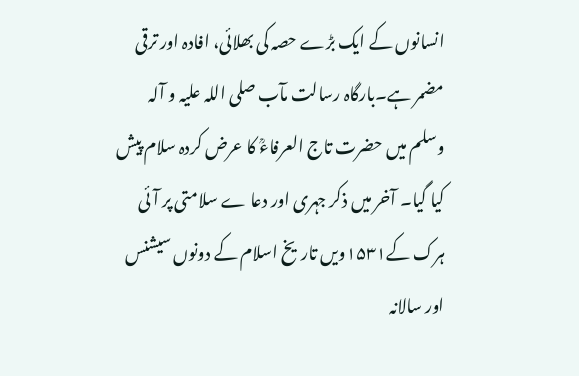انسانوں کے ایک بڑے حصہ کی بھلائی، افادہ اور ترقی مضمر ہے۔بارگاہ رسالت مآب صلی اللہ علیہ و آلہ وسلم میں حضرت تاج العرفاءؒ کا عرض کردہ سلام پیش کیا گیا۔ آخر میں ذکر جہری اور دعا ے سلامتی پر آئی ہرک کے۱۵۳۱ویں تاریخ اسلام کے دونوں سیشنس اور سالانہ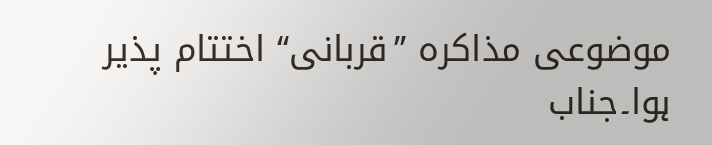موضوعی مذاکرہ ’’قربانی‘‘ اختتام پذیر ہوا۔جناب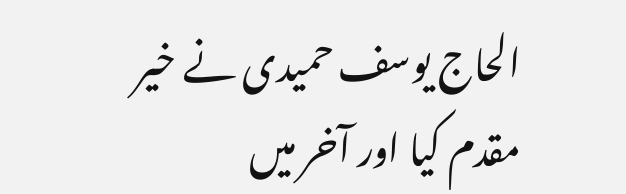الحاج یوسف حمیدی نے خیر مقدم کیا اور آخر میں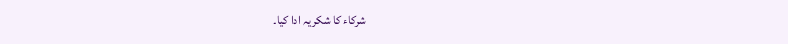شرکاء کا شکریہ ادا کیا۔